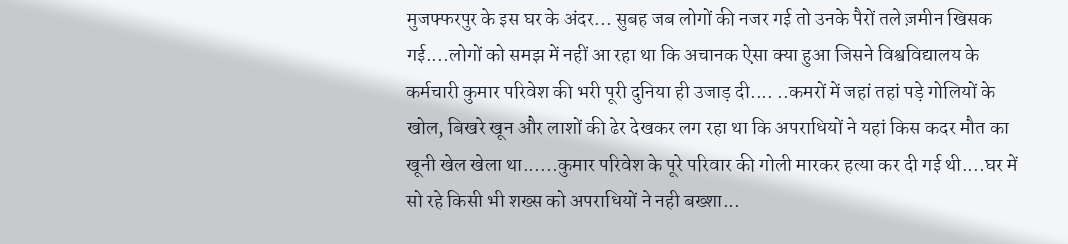मुजफ्फरपुर के इस घर के अंदर... सुबह जब लोगों की नजर गई तो उनके पैरों तले ज़मीन खिसक गई....लोगों को समझ में नहीं आ रहा था कि अचानक ऐसा क्या हुआ जिसने विश्वविद्यालय के कर्मचारी कुमार परिवेश की भरी पूरी दुनिया ही उजाड़ दी.... ..कमरों में जहां तहां पड़े गोलियों के खोल, बिखरे खून और लाशों की ढेर देखकर लग रहा था कि अपराधियों ने यहां किस कदर मौत का खूनी खेल खेला था......कुमार परिवेश के पूरे परिवार की गोली मारकर हत्या कर दी गई थी....घर में सो रहे किसी भी शख्स को अपराधियों ने नही बख्शा...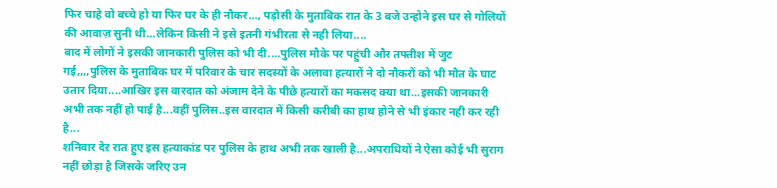फिर चाहे वो बच्चे हो या फिर घर के ही नौकर..., पड़ोसी के मुताबिक रात के 3 बजे उन्होने इस घर से गोलियों की आवाज़ सुनी थी...लेकिन किसी ने इसे इतनी गंभीरता से नही लिया....
बाद में लोगों ने इसकी जानकारी पुलिस को भी दी....पुलिस मौके पर पहुंची और तफ्तीश में जुट गई,,,,पुलिस के मुताबिक घर में परिवार के चार सदस्यों के अलावा हत्यारों ने दो नौकरों को भी मौत के घाट उतार दिया....आखिर इस वारदात को अंजाम देने के पीछे हत्यारों का मकसद क्या था...इसकी जानकारी अभी तक नहीं हो पाई है...वहीं पुलिस..इस वारदात में किसी करीबी का हाथ होने से भी इंकार नही कर रही है...
शनिवार देऱ रात हुए इस हत्याकांड पर पुलिस के हाथ अभी तक खाली है...अपराधियों ने ऐसा कोई भी सुराग नहीं छोड़ा है जिसके जरिए उन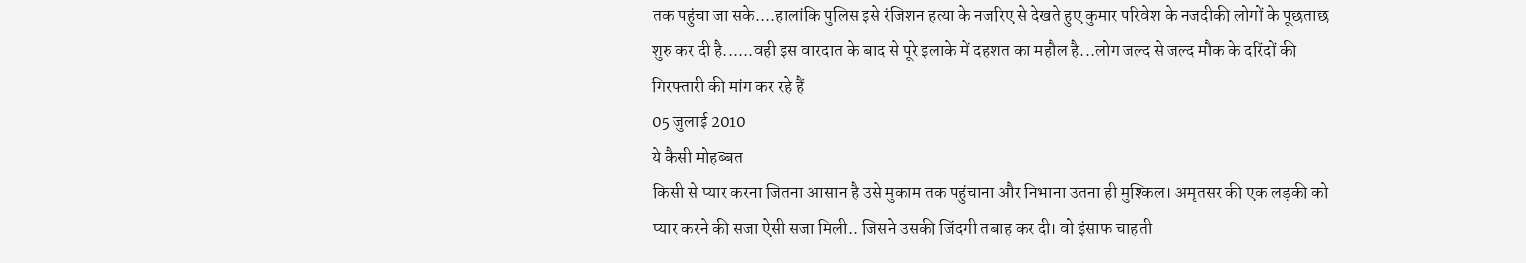तक पहुंचा जा सके....हालांकि पुलिस इसे रंजिशन हत्या के नजरिए से देखते हुए कुमार परिवेश के नजदीकी लोगों के पूछताछ शुरु कर दी है......वही इस वारदात के बाद से पूरे इलाके में दहशत का महौल है...लोग जल्द से जल्द मौक के दरिंदों की गिरफ्तारी की मांग कर रहे हैं
05 जुलाई 2010
ये कैसी मोहब्बत
किसी से प्यार करना जितना आसान है उसे मुकाम तक पहुंचाना और निभाना उतना ही मुश्किल। अमृतसर की एक लड़की को प्यार करने की सजा ऐसी सजा मिली.. जिसने उसकी जिंदगी तबाह कर दी। वो इंसाफ चाहती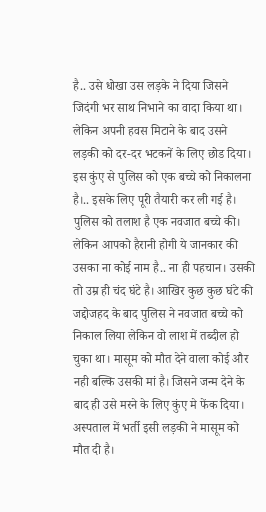है.. उसे धोखा उस लड़के ने दिया जिसने जिदंगी भर साथ निभाने का वादा किया था। लेकिन अपनी हवस मिटाने के बाद उसने लड़की को दर-दर भटकनें के लिए छोड दिया।
इस कुंए से पुलिस को एक बच्चे को निकालना है।.. इसके लिए पूरी तैयारी कर ली गई है। पुलिस को तलाश है एक नवजात बच्चे की। लेकिन आपको हैरानी होगी ये जानकार की उसका ना कोई नाम है.. ना ही पहचान। उसकी तो उम्र ही चंद घंटे है। आखिर कुछ कुछ घंटे की जद्दोजहद के बाद पुलिस ने नवजात बच्चे को निकाल लिया लेकिन वो लाश में तब्दील हो चुका था। मासूम को मौत देने वाला कोई और नही बल्कि उसकी मां है। जिसने जन्म देने के बाद ही उसे मरने के लिए कुंए मे फेंक दिया। अस्पताल में भर्ती इसी लड़की ने मासूम को मौत दी है।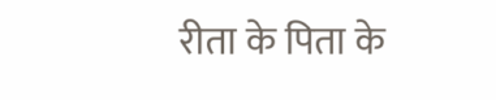रीता के पिता के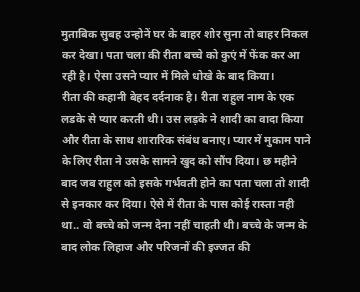मुताबिक सुबह उन्होनें घर के बाहर शोर सुना तो बाहर निकल कर देखा। पता चला की रीता बच्चे को कुएं में फेंक कर आ रही है। ऐसा उसने प्यार में मिले धोखे के बाद किया।
रीता की कहानी बेहद दर्दनाक है। रीता राहुल नाम के एक लडके से प्यार करती थी। उस लड़के ने शादी का वादा किया और रीता के साथ शारारिक संबंध बनाए। प्यार में मुकाम पाने के लिए रीता ने उसके सामने खुद को सौंप दिया। छ महीने बाद जब राहुल को इसके गर्भवती होने का पता चला तो शादी से इनकार कर दिया। ऐसे में रीता के पास कोई रास्ता नही था.. वो बच्चे को जन्म देना नहीं चाहती थी। बच्चे के जन्म के बाद लोक लिहाज और परिजनों की इज्जत की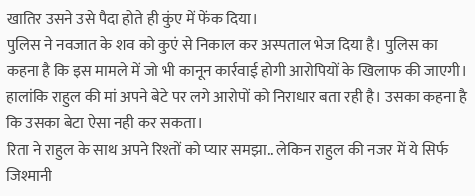खातिर उसने उसे पैदा होते ही कुंए में फेंक दिया।
पुलिस ने नवजात के शव को कुएं से निकाल कर अस्पताल भेज दिया है। पुलिस का कहना है कि इस मामले में जो भी कानून कार्रवाई होगी आरोपियों के खिलाफ की जाएगी। हालांकि राहुल की मां अपने बेटे पर लगे आरोपों को निराधार बता रही है। उसका कहना है कि उसका बेटा ऐसा नही कर सकता।
रिता ने राहुल के साथ अपने रिश्तों को प्यार समझा.. लेकिन राहुल की नजर में ये सिर्फ जिश्मानी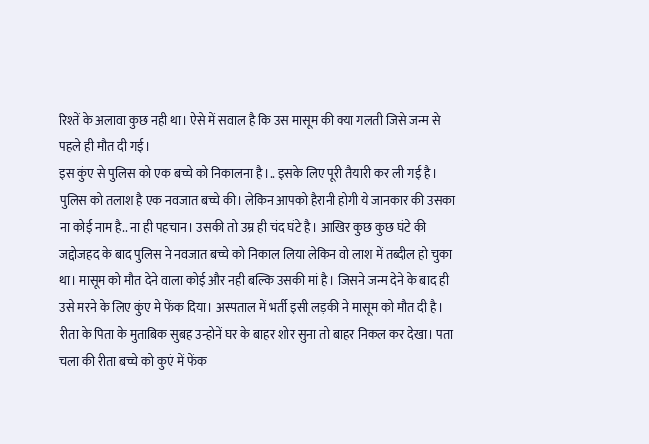रिश्तें के अलावा कुछ नही था। ऐसे में सवाल है कि उस मासूम की क्या गलती जिसे जन्म से पहले ही मौत दी गई।
इस कुंए से पुलिस को एक बच्चे को निकालना है।.. इसके लिए पूरी तैयारी कर ली गई है। पुलिस को तलाश है एक नवजात बच्चे की। लेकिन आपको हैरानी होगी ये जानकार की उसका ना कोई नाम है.. ना ही पहचान। उसकी तो उम्र ही चंद घंटे है। आखिर कुछ कुछ घंटे की जद्दोजहद के बाद पुलिस ने नवजात बच्चे को निकाल लिया लेकिन वो लाश में तब्दील हो चुका था। मासूम को मौत देने वाला कोई और नही बल्कि उसकी मां है। जिसने जन्म देने के बाद ही उसे मरने के लिए कुंए मे फेंक दिया। अस्पताल में भर्ती इसी लड़की ने मासूम को मौत दी है। रीता के पिता के मुताबिक सुबह उन्होनें घर के बाहर शोर सुना तो बाहर निकल कर देखा। पता चला की रीता बच्चे को कुएं में फेंक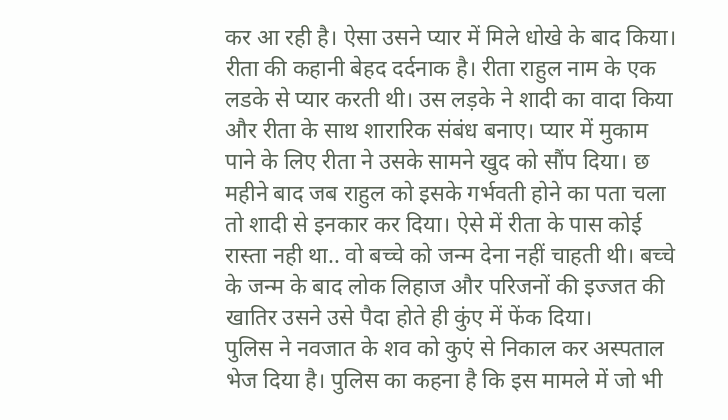कर आ रही है। ऐसा उसने प्यार में मिले धोखे के बाद किया।
रीता की कहानी बेहद दर्दनाक है। रीता राहुल नाम के एक लडके से प्यार करती थी। उस लड़के ने शादी का वादा किया और रीता के साथ शारारिक संबंध बनाए। प्यार में मुकाम पाने के लिए रीता ने उसके सामने खुद को सौंप दिया। छ महीने बाद जब राहुल को इसके गर्भवती होने का पता चला तो शादी से इनकार कर दिया। ऐसे में रीता के पास कोई रास्ता नही था.. वो बच्चे को जन्म देना नहीं चाहती थी। बच्चे के जन्म के बाद लोक लिहाज और परिजनों की इज्जत की खातिर उसने उसे पैदा होते ही कुंए में फेंक दिया।
पुलिस ने नवजात के शव को कुएं से निकाल कर अस्पताल भेज दिया है। पुलिस का कहना है कि इस मामले में जो भी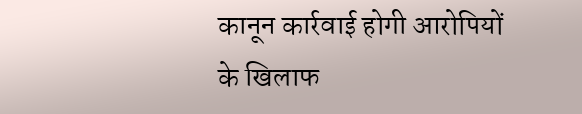कानून कार्रवाई होगी आरोपियों के खिलाफ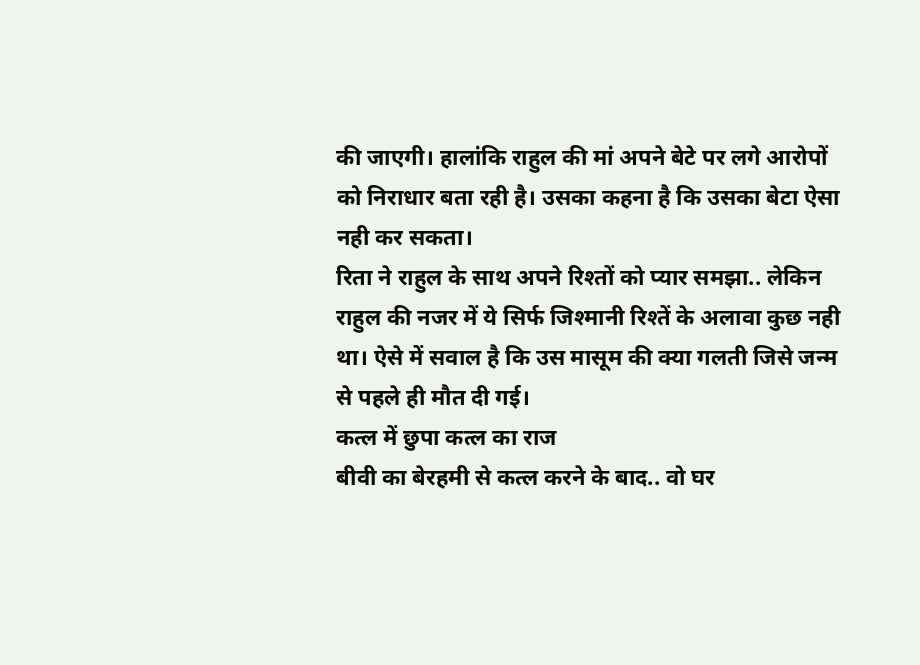की जाएगी। हालांकि राहुल की मां अपने बेटे पर लगे आरोपों को निराधार बता रही है। उसका कहना है कि उसका बेटा ऐसा नही कर सकता।
रिता ने राहुल के साथ अपने रिश्तों को प्यार समझा.. लेकिन राहुल की नजर में ये सिर्फ जिश्मानी रिश्तें के अलावा कुछ नही था। ऐसे में सवाल है कि उस मासूम की क्या गलती जिसे जन्म से पहले ही मौत दी गई।
कत्ल में छुपा कत्ल का राज
बीवी का बेरहमी से कत्ल करने के बाद.. वो घर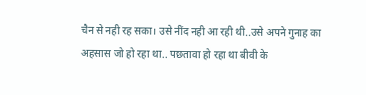चैन से नही रह सका। उसे नींद नही आ रही थी..उसे अपने गुनाह का अहसास जो हो रहा था.. पछतावा हो रहा था बीवी के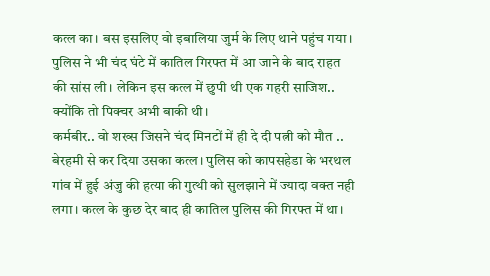कत्ल का। बस इसलिए वो इबालिया जुर्म के लिए थाने पहुंच गया। पुलिस ने भी चंद घंटे में कातिल गिरफ्त में आ जाने के बाद राहत की सांस ली। लेकिन इस कत्ल में छुपी थी एक गहरी साजिश.. क्योंकि तो पिक्चर अभी बाकी थी।
कर्मबीर.. वो शख्स जिसने चंद मिनटों में ही दे दी पत्नी को मौत .. बेरहमी से कर दिया उसका कत्ल। पुलिस को कापसहेडा के भरथल गांव में हुई अंजु की हत्या की गुत्थी को सुलझाने में ज्यादा वक्त नही लगा। कत्ल के कुछ देर बाद ही कातिल पुलिस की गिरफ्त में था।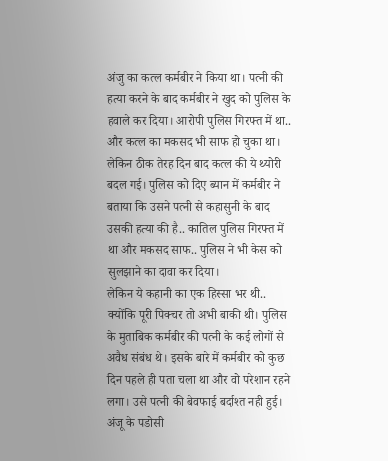अंजु का कत्ल कर्मबीर ने किया था। पत्नी की हत्या करने के बाद कर्मबीर ने खुद को पुलिस के हवाले कर दिया। आरोपी पुलिस गिरफ्त में था.. और कत्ल का मकसद भी साफ हो चुका था। लेकिन ठीक तेरह दिन बाद कत्ल की ये थ्योरी बदल गई। पुलिस को दिए ब्यान में कर्मबीर ने बताया कि उसने पत्नी से कहासुनी के बाद उसकी हत्या की है.. कातिल पुलिस गिरफ्त में था और मकसद साफ.. पुलिस ने भी केस को सुलझाने का दावा कर दिया।
लेकिन ये कहानी का एक हिस्सा भर थी.. क्योंकि पूरी पिक्चर तो अभी बाकी थी। पुलिस के मुताबिक कर्मबीर की पत्नी के कई लोगों से अवैध संबंध थे। इसके बारे में कर्मबीर को कुछ दिन पहले ही पता चला था और वो परेशान रहने लगा। उसे पत्नी की बेवफाई बर्दाश्त नही हुई। अंजू के पडोसी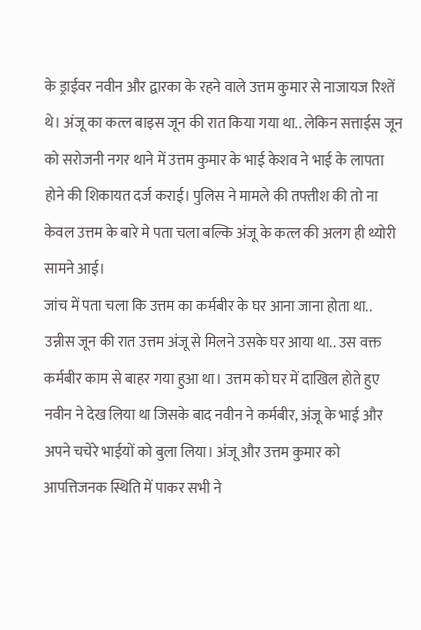के ड्राईवर नवीन और द्वारका के रहने वाले उत्तम कुमार से नाजायज रिश्तें थे। अंजू का कत्ल बाइस जून की रात किया गया था.. लेकिन सत्ताईस जून को सरोजनी नगर थाने में उत्तम कुमार के भाई केशव ने भाई के लापता होने की शिकायत दर्ज कराई। पुलिस ने मामले की तफ्तीश की तो ना केवल उत्तम के बारे मे पता चला बल्कि अंजू के कत्ल की अलग ही थ्योरी सामने आई।
जांच में पता चला कि उत्तम का कर्मबीर के घर आना जाना होता था.. उन्नीस जून की रात उत्तम अंजू से मिलने उसके घर आया था.. उस वक्त कर्मबीर काम से बाहर गया हुआ था। उत्तम को घर में दाखिल होते हुए नवीन ने देख लिया था जिसके बाद नवीन ने कर्मबीर, अंजू के भाई और अपने चचेरे भाईयों को बुला लिया। अंजू और उत्तम कुमार को आपत्तिजनक स्थिति में पाकर सभी ने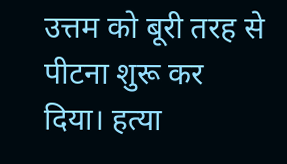उत्तम को बूरी तरह से पीटना शुरू कर दिया। हत्या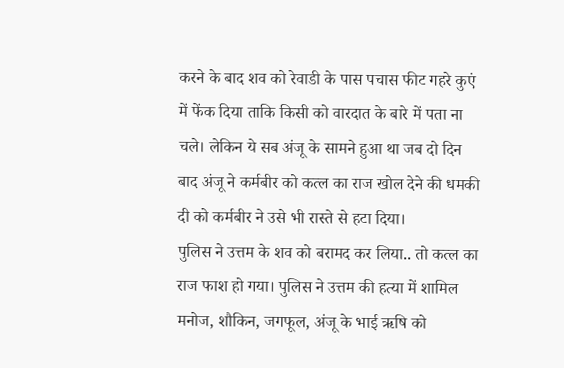करने के बाद शव को रेवाडी के पास पचास फीट गहरे कुएं में फेंक दिया ताकि किसी को वारदात के बारे में पता ना चले। लेकिन ये सब अंजू के सामने हुआ था जब दो दिन बाद अंजू ने कर्मबीर को कत्ल का राज खोल देने की धमकी दी को कर्मबीर ने उसे भी रास्ते से हटा दिया।
पुलिस ने उत्तम के शव को बरामद कर लिया.. तो कत्ल का राज फाश हो गया। पुलिस ने उत्तम की हत्या में शामिल मनोज, शौकिन, जगफूल, अंजू के भाई ऋषि को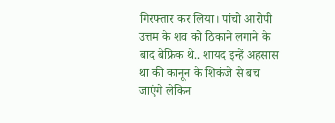गिरफ्तार कर लिया। पांचो आरोपी उत्तम के शव को ठिकाने लगाने के बाद बेफ्रिक थे.. शायद इन्हें अहसास था की कानून के शिकंजे से बच जाएंगे लेकिन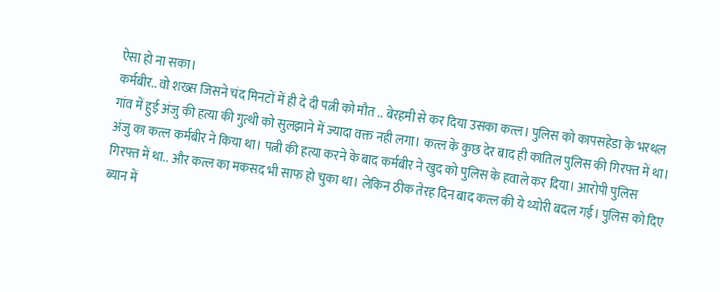ऐसा हो ना सका।
कर्मबीर.. वो शख्स जिसने चंद मिनटों में ही दे दी पत्नी को मौत .. बेरहमी से कर दिया उसका कत्ल। पुलिस को कापसहेडा के भरथल गांव में हुई अंजु की हत्या की गुत्थी को सुलझाने में ज्यादा वक्त नही लगा। कत्ल के कुछ देर बाद ही कातिल पुलिस की गिरफ्त में था। अंजु का कत्ल कर्मबीर ने किया था। पत्नी की हत्या करने के बाद कर्मबीर ने खुद को पुलिस के हवाले कर दिया। आरोपी पुलिस गिरफ्त में था.. और कत्ल का मकसद भी साफ हो चुका था। लेकिन ठीक तेरह दिन बाद कत्ल की ये थ्योरी बदल गई। पुलिस को दिए ब्यान में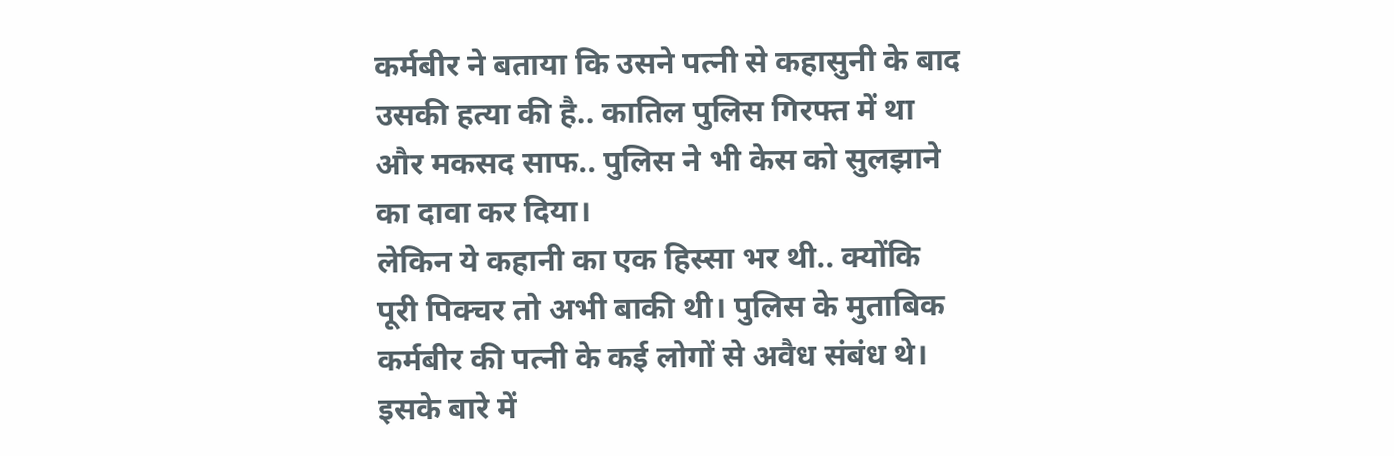कर्मबीर ने बताया कि उसने पत्नी से कहासुनी के बाद उसकी हत्या की है.. कातिल पुलिस गिरफ्त में था और मकसद साफ.. पुलिस ने भी केस को सुलझाने का दावा कर दिया।
लेकिन ये कहानी का एक हिस्सा भर थी.. क्योंकि पूरी पिक्चर तो अभी बाकी थी। पुलिस के मुताबिक कर्मबीर की पत्नी के कई लोगों से अवैध संबंध थे। इसके बारे में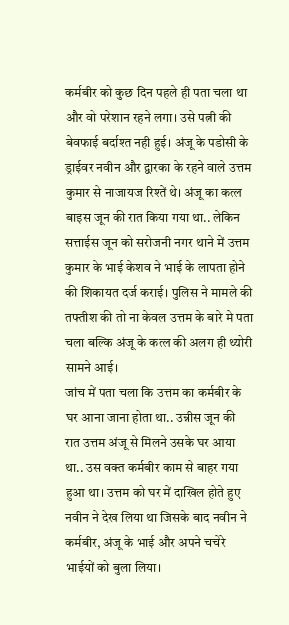कर्मबीर को कुछ दिन पहले ही पता चला था और वो परेशान रहने लगा। उसे पत्नी की बेवफाई बर्दाश्त नही हुई। अंजू के पडोसी के ड्राईवर नवीन और द्वारका के रहने वाले उत्तम कुमार से नाजायज रिश्तें थे। अंजू का कत्ल बाइस जून की रात किया गया था.. लेकिन सत्ताईस जून को सरोजनी नगर थाने में उत्तम कुमार के भाई केशव ने भाई के लापता होने की शिकायत दर्ज कराई। पुलिस ने मामले की तफ्तीश की तो ना केवल उत्तम के बारे मे पता चला बल्कि अंजू के कत्ल की अलग ही थ्योरी सामने आई।
जांच में पता चला कि उत्तम का कर्मबीर के घर आना जाना होता था.. उन्नीस जून की रात उत्तम अंजू से मिलने उसके घर आया था.. उस वक्त कर्मबीर काम से बाहर गया हुआ था। उत्तम को घर में दाखिल होते हुए नवीन ने देख लिया था जिसके बाद नवीन ने कर्मबीर, अंजू के भाई और अपने चचेरे भाईयों को बुला लिया।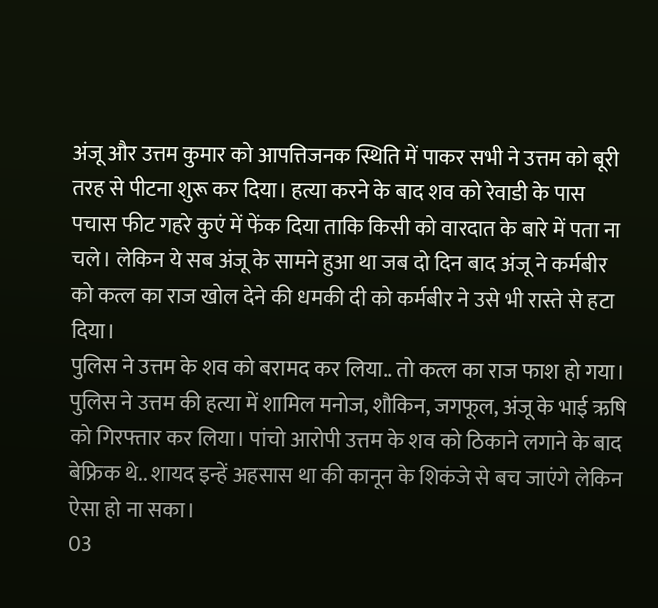अंजू और उत्तम कुमार को आपत्तिजनक स्थिति में पाकर सभी ने उत्तम को बूरी तरह से पीटना शुरू कर दिया। हत्या करने के बाद शव को रेवाडी के पास पचास फीट गहरे कुएं में फेंक दिया ताकि किसी को वारदात के बारे में पता ना चले। लेकिन ये सब अंजू के सामने हुआ था जब दो दिन बाद अंजू ने कर्मबीर को कत्ल का राज खोल देने की धमकी दी को कर्मबीर ने उसे भी रास्ते से हटा दिया।
पुलिस ने उत्तम के शव को बरामद कर लिया.. तो कत्ल का राज फाश हो गया। पुलिस ने उत्तम की हत्या में शामिल मनोज, शौकिन, जगफूल, अंजू के भाई ऋषि को गिरफ्तार कर लिया। पांचो आरोपी उत्तम के शव को ठिकाने लगाने के बाद बेफ्रिक थे.. शायद इन्हें अहसास था की कानून के शिकंजे से बच जाएंगे लेकिन ऐसा हो ना सका।
03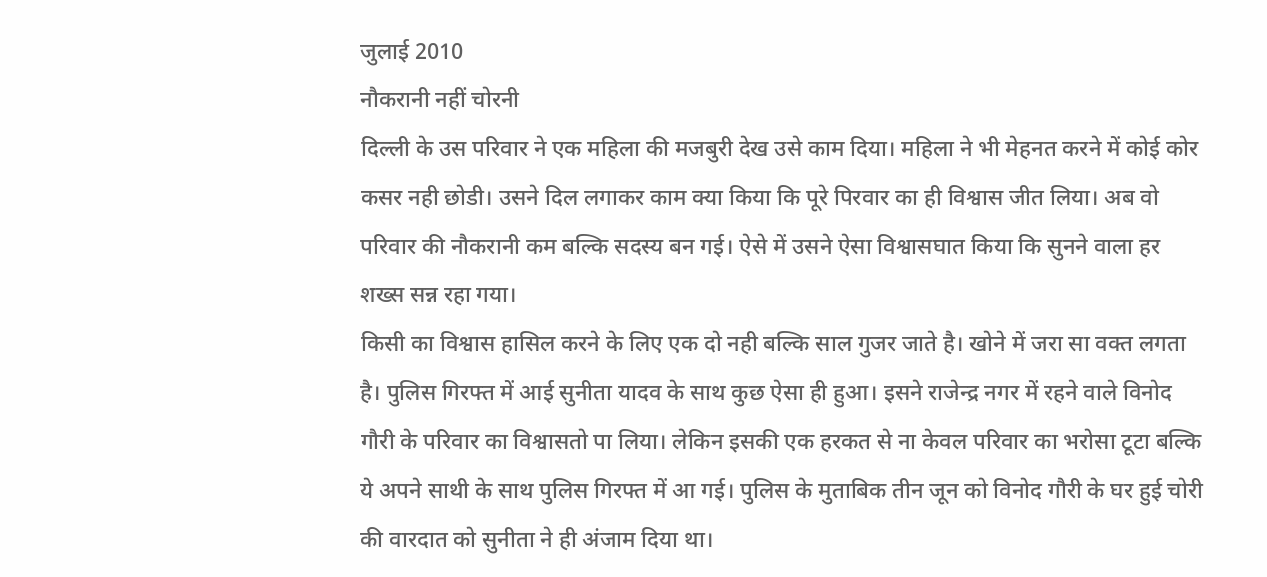जुलाई 2010
नौकरानी नहीं चोरनी
दिल्ली के उस परिवार ने एक महिला की मजबुरी देख उसे काम दिया। महिला ने भी मेहनत करने में कोई कोर कसर नही छोडी। उसने दिल लगाकर काम क्या किया कि पूरे पिरवार का ही विश्वास जीत लिया। अब वो परिवार की नौकरानी कम बल्कि सदस्य बन गई। ऐसे में उसने ऐसा विश्वासघात किया कि सुनने वाला हर शख्स सन्न रहा गया।
किसी का विश्वास हासिल करने के लिए एक दो नही बल्कि साल गुजर जाते है। खोने में जरा सा वक्त लगता है। पुलिस गिरफ्त में आई सुनीता यादव के साथ कुछ ऐसा ही हुआ। इसने राजेन्द्र नगर में रहने वाले विनोद गौरी के परिवार का विश्वासतो पा लिया। लेकिन इसकी एक हरकत से ना केवल परिवार का भरोसा टूटा बल्कि ये अपने साथी के साथ पुलिस गिरफ्त में आ गई। पुलिस के मुताबिक तीन जून को विनोद गौरी के घर हुई चोरी की वारदात को सुनीता ने ही अंजाम दिया था।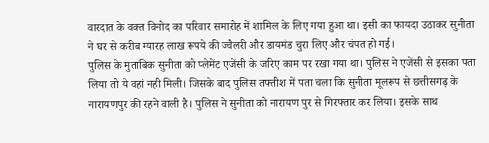वारदात के वक्त विनोद का परिवार समारोह में शामिल के लिए गया हुआ था। इसी का फायदा उठाकर सुनीता ने घर से करीब ग्यारह लाख रूपये की ज्वैलरी और डायमंड चुरा लिए और चंपत हो गई।
पुलिस के मुताबिक सुनीता को प्लेमेंट एजेंसी के जरिए काम पर रखा गया था। पुलिस ने एजेंसी से इसका पता लिया तो ये वहां नही मिली। जिसके बाद पुलिस तफ्तीश में पता चला कि सुनीता मूलरूप से छत्तीसगढ़ के नारायणपुर की रहने वाली है। पुलिस ने सुनीता को नारायण पुर से गिरफ्तार कर लिया। इसके साथ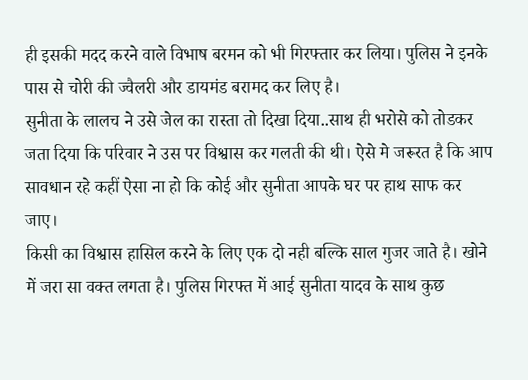ही इसकी मदद करने वाले विभाष बरमन को भी गिरफ्तार कर लिया। पुलिस ने इनके पास से चोरी की ज्वैलरी और डायमंड बरामद कर लिए है।
सुनीता के लालच ने उसे जेल का रास्ता तो दिखा दिया..साथ ही भरोसे को तोडकर जता दिया कि परिवार ने उस पर विश्वास कर गलती की थी। ऐसे मे जरूरत है कि आप सावधान रहे कहीं ऐसा ना हो कि कोई और सुनीता आपके घर पर हाथ साफ कर जाए।
किसी का विश्वास हासिल करने के लिए एक दो नही बल्कि साल गुजर जाते है। खोने में जरा सा वक्त लगता है। पुलिस गिरफ्त में आई सुनीता यादव के साथ कुछ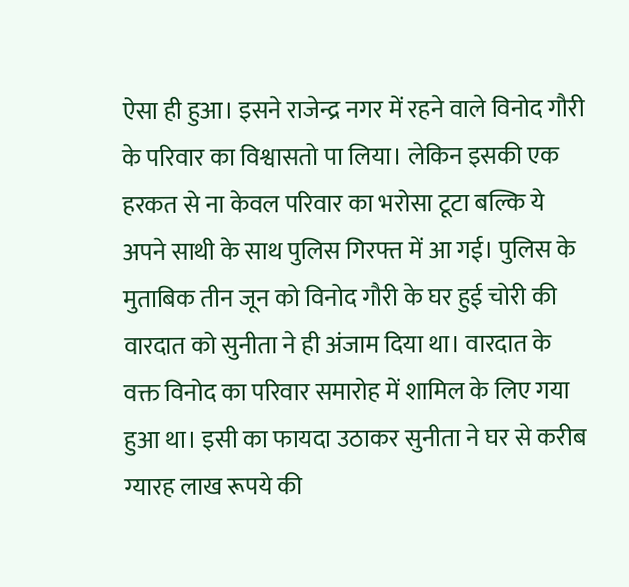ऐसा ही हुआ। इसने राजेन्द्र नगर में रहने वाले विनोद गौरी के परिवार का विश्वासतो पा लिया। लेकिन इसकी एक हरकत से ना केवल परिवार का भरोसा टूटा बल्कि ये अपने साथी के साथ पुलिस गिरफ्त में आ गई। पुलिस के मुताबिक तीन जून को विनोद गौरी के घर हुई चोरी की वारदात को सुनीता ने ही अंजाम दिया था। वारदात के वक्त विनोद का परिवार समारोह में शामिल के लिए गया हुआ था। इसी का फायदा उठाकर सुनीता ने घर से करीब ग्यारह लाख रूपये की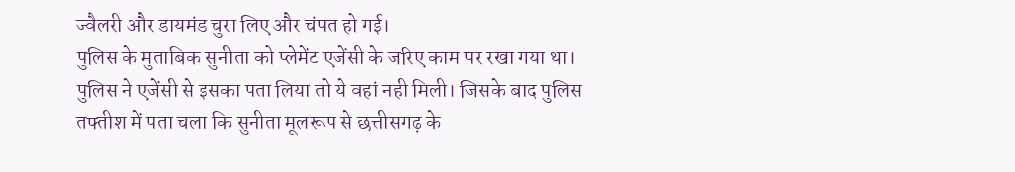ज्वैलरी और डायमंड चुरा लिए और चंपत हो गई।
पुलिस के मुताबिक सुनीता को प्लेमेंट एजेंसी के जरिए काम पर रखा गया था। पुलिस ने एजेंसी से इसका पता लिया तो ये वहां नही मिली। जिसके बाद पुलिस तफ्तीश में पता चला कि सुनीता मूलरूप से छत्तीसगढ़ के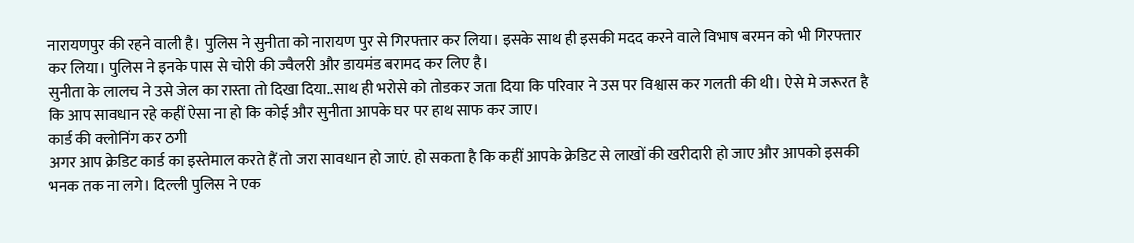नारायणपुर की रहने वाली है। पुलिस ने सुनीता को नारायण पुर से गिरफ्तार कर लिया। इसके साथ ही इसकी मदद करने वाले विभाष बरमन को भी गिरफ्तार कर लिया। पुलिस ने इनके पास से चोरी की ज्वैलरी और डायमंड बरामद कर लिए है।
सुनीता के लालच ने उसे जेल का रास्ता तो दिखा दिया..साथ ही भरोसे को तोडकर जता दिया कि परिवार ने उस पर विश्वास कर गलती की थी। ऐसे मे जरूरत है कि आप सावधान रहे कहीं ऐसा ना हो कि कोई और सुनीता आपके घर पर हाथ साफ कर जाए।
कार्ड की क्लोनिंग कर ठगी
अगर आप क्रेडिट कार्ड का इस्तेमाल करते हैं तो जरा सावधान हो जाएं. हो सकता है कि कहीं आपके क्रेडिट से लाखों की खरीदारी हो जाए और आपको इसकी भनक तक ना लगे। दिल्ली पुलिस ने एक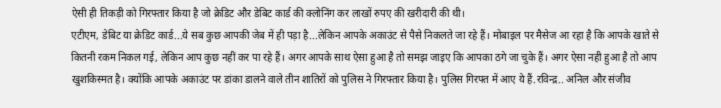ऐसी ही तिकड़ी को गिरफ्तार किया है जो क्रेडिट और डेबिट कार्ड की क्लोनिंग कर लाखों रुपए की खरीदारी की थी।
एटीएम, डेबिट या क्रेडिट कार्ड...ये सब कुछ आपकी जेब में ही पड़ा है...लेकिन आपके अकाउंट से पैसे निकलते जा रहे हैं। मोबाइल पर मैसेज आ रहा है कि आपके खाते से कितनी रकम निकल गई, लेकिन आप कुछ नहीं कर पा रहे हैं। अगर आपके साथ ऐसा हुआ है तो समझ जाइए कि आपका ठगे जा चुके हैं। अगर ऐसा नही हुआ है तो आप खुशकिस्मत है। क्योंकि आपके अकाउंट पर डांका डालने वाले तीन शातिरों को पुलिस ने गिरफ्तार किया है। पुलिस गिरफ्त में आए ये हैं.रविन्द्र.. अनिल और संजीव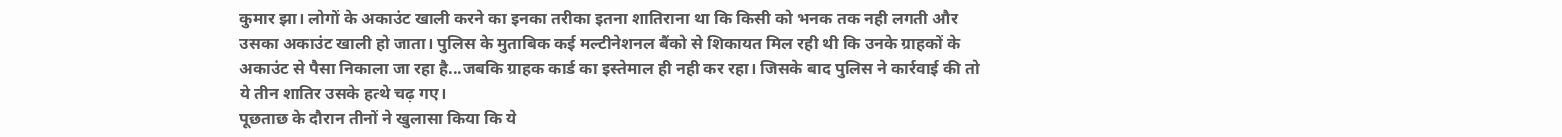कुमार झा। लोगों के अकाउंट खाली करने का इनका तरीका इतना शातिराना था कि किसी को भनक तक नही लगती और उसका अकाउंट खाली हो जाता। पुलिस के मुताबिक कई मल्टीनेशनल बैंको से शिकायत मिल रही थी कि उनके ग्राहकों के अकाउंट से पैसा निकाला जा रहा है...जबकि ग्राहक कार्ड का इस्तेमाल ही नही कर रहा। जिसके बाद पुलिस ने कार्रवाई की तो ये तीन शातिर उसके हत्थे चढ़ गए।
पूछताछ के दौरान तीनों ने खुलासा किया कि ये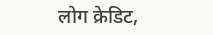लोग क्रेडिट,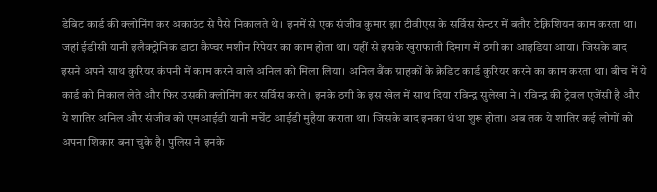डेबिट कार्ड की क्लोनिंग कर अकाउंट से पैसे निकालते थे। इनमें से एक संजीव कुमार झा टीवीएस के सर्विस सेन्टर में बतौर टेक्निशियन काम करता था। जहां ईडीसी यानी इलैक्ट्रोनिक डाटा कैप्चर मशीन रिपेयर का काम होता था। यहीं से इसके खुराफाती दिमाग में ठगी का आइडिया आया। जिसके बाद इसने अपने साथ कुरियर कंपनी में काम करने वाले अनिल को मिला लिया। अनिल बैंक ग्राहकों के क्रेडिट कार्ड कुरियर करने का काम करता था। बीच में ये कार्ड को निकाल लेते और फिर उसकी क्लोनिंग कर सर्विस करते। इनके ठगी के इस खेल में साथ दिया रविन्द्र सुलेखा ने। रविन्द्र की ट्रेवल एजेंसी है और ये शातिर अनिल और संजीव को एमआईडी यानी मर्चेंट आईडी मुहैया कराता था। जिसके बाद इनका धंधा शुरू होता। अब तक ये शातिर कई लोगों को अपना शिकार बना चुके है। पुलिस ने इनके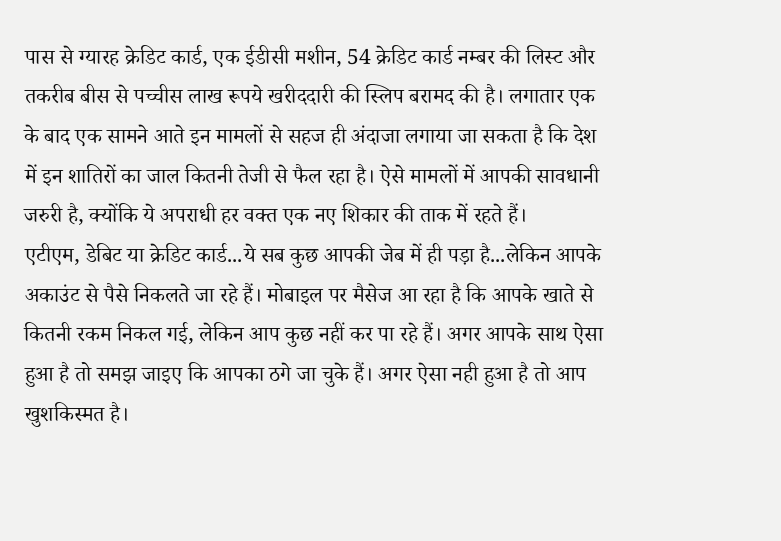पास से ग्यारह क्रेडिट कार्ड, एक ईडीसी मशीन, 54 क्रेडिट कार्ड नम्बर की लिस्ट और तकरीब बीस से पच्चीस लाख रूपये खरीददारी की स्लिप बरामद की है। लगातार एक के बाद एक सामने आते इन मामलों से सहज ही अंदाजा लगाया जा सकता है कि देश में इन शातिरों का जाल कितनी तेजी से फैल रहा है। ऐसे मामलों में आपकी सावधानी जरुरी है, क्योंकि ये अपराधी हर वक्त एक नए शिकार की ताक में रहते हैं।
एटीएम, डेबिट या क्रेडिट कार्ड...ये सब कुछ आपकी जेब में ही पड़ा है...लेकिन आपके अकाउंट से पैसे निकलते जा रहे हैं। मोबाइल पर मैसेज आ रहा है कि आपके खाते से कितनी रकम निकल गई, लेकिन आप कुछ नहीं कर पा रहे हैं। अगर आपके साथ ऐसा हुआ है तो समझ जाइए कि आपका ठगे जा चुके हैं। अगर ऐसा नही हुआ है तो आप खुशकिस्मत है।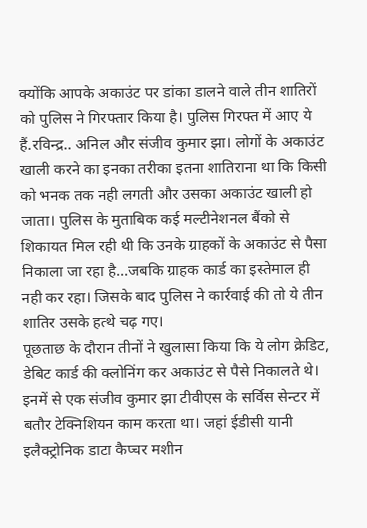क्योंकि आपके अकाउंट पर डांका डालने वाले तीन शातिरों को पुलिस ने गिरफ्तार किया है। पुलिस गिरफ्त में आए ये हैं.रविन्द्र.. अनिल और संजीव कुमार झा। लोगों के अकाउंट खाली करने का इनका तरीका इतना शातिराना था कि किसी को भनक तक नही लगती और उसका अकाउंट खाली हो जाता। पुलिस के मुताबिक कई मल्टीनेशनल बैंको से शिकायत मिल रही थी कि उनके ग्राहकों के अकाउंट से पैसा निकाला जा रहा है...जबकि ग्राहक कार्ड का इस्तेमाल ही नही कर रहा। जिसके बाद पुलिस ने कार्रवाई की तो ये तीन शातिर उसके हत्थे चढ़ गए।
पूछताछ के दौरान तीनों ने खुलासा किया कि ये लोग क्रेडिट, डेबिट कार्ड की क्लोनिंग कर अकाउंट से पैसे निकालते थे। इनमें से एक संजीव कुमार झा टीवीएस के सर्विस सेन्टर में बतौर टेक्निशियन काम करता था। जहां ईडीसी यानी इलैक्ट्रोनिक डाटा कैप्चर मशीन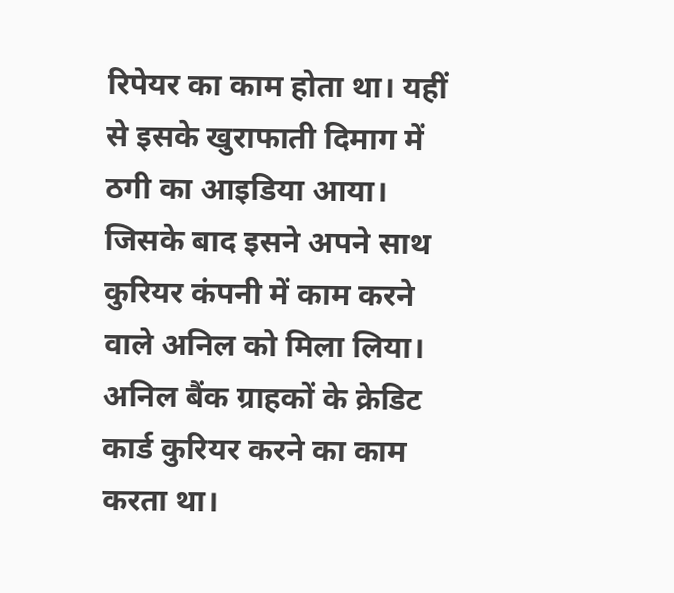रिपेयर का काम होता था। यहीं से इसके खुराफाती दिमाग में ठगी का आइडिया आया। जिसके बाद इसने अपने साथ कुरियर कंपनी में काम करने वाले अनिल को मिला लिया। अनिल बैंक ग्राहकों के क्रेडिट कार्ड कुरियर करने का काम करता था।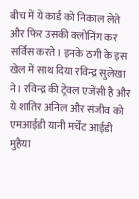बीच में ये कार्ड को निकाल लेते और फिर उसकी क्लोनिंग कर सर्विस करते। इनके ठगी के इस खेल में साथ दिया रविन्द्र सुलेखा ने। रविन्द्र की ट्रेवल एजेंसी है और ये शातिर अनिल और संजीव को एमआईडी यानी मर्चेंट आईडी मुहैया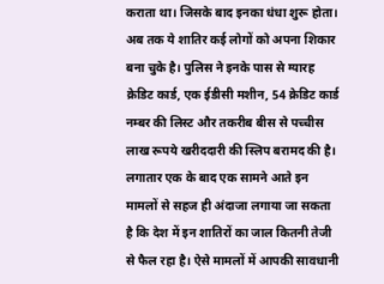कराता था। जिसके बाद इनका धंधा शुरू होता। अब तक ये शातिर कई लोगों को अपना शिकार बना चुके है। पुलिस ने इनके पास से ग्यारह क्रेडिट कार्ड, एक ईडीसी मशीन, 54 क्रेडिट कार्ड नम्बर की लिस्ट और तकरीब बीस से पच्चीस लाख रूपये खरीददारी की स्लिप बरामद की है। लगातार एक के बाद एक सामने आते इन मामलों से सहज ही अंदाजा लगाया जा सकता है कि देश में इन शातिरों का जाल कितनी तेजी से फैल रहा है। ऐसे मामलों में आपकी सावधानी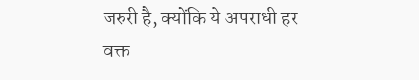जरुरी है, क्योंकि ये अपराधी हर वक्त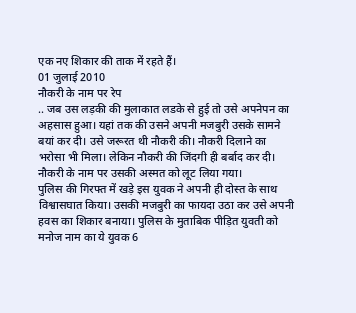एक नए शिकार की ताक में रहते हैं।
01 जुलाई 2010
नौकरी के नाम पर रेप
.. जब उस लड़की की मुलाकात लडके से हुई तो उसे अपनेपन का अहसास हुआ। यहां तक की उसने अपनी मजबुरी उसके सामने बयां कर दी। उसे जरूरत थी नौकरी की। नौकरी दिलाने का भरोसा भी मिला। लेकिन नौकरी की जिंदगी ही बर्बाद कर दी। नौकरी के नाम पर उसकी अस्मत को लूट लिया गया।
पुलिस की गिरफ्त में खड़े इस युवक ने अपनी ही दोस्त के साथ विश्वासघात किया। उसकी मजबुरी का फायदा उठा कर उसे अपनी हवस का शिकार बनाया। पुलिस के मुताबिक पीड़ित युवती को मनोज नाम का ये युवक 6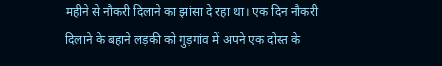महीने से नौकरी दिलाने का झांसा दे रहा था। एक दिन नौकरी दिलाने के बहाने लड़की को गुड़गांव में अपने एक दोस्त के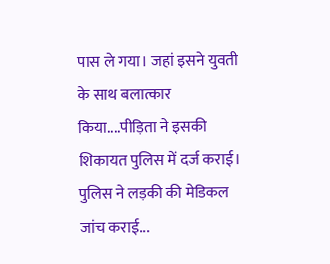पास ले गया। जहां इसने युवती के साथ बलात्कार किया....पीड़िता ने इसकी शिकायत पुलिस में दर्ज कराई। पुलिस ने लड़की की मेडिकल जांच कराई...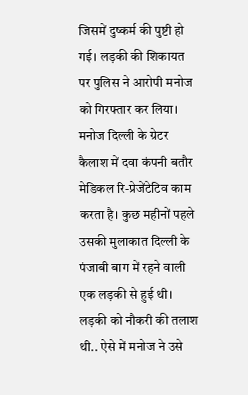जिसमें दुष्कर्म की पुष्टी हो गई। लड़की की शिकायत पर पुलिस ने आरोपी मनोज को गिरफ्तार कर लिया। मनोज दिल्ली के ग्रेटर कैलाश में दवा कंपनी बतौर मेडिकल रि-प्रेजेंटेटिव काम करता है। कुछ महीनों पहले उसकी मुलाकात दिल्ली के पंजाबी बाग में रहने वाली एक लड़की से हुई थी। लड़की को नौकरी की तलाश थी.. ऐसे में मनोज ने उसे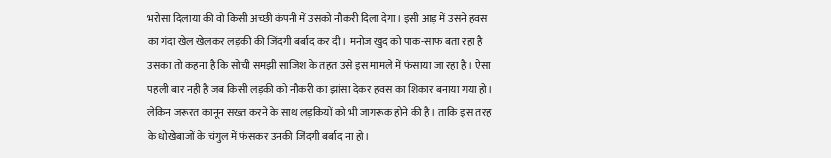भरोसा दिलाया की वो किसी अच्छी कंपनी में उसको नौकरी दिला देगा। इसी आड़ में उसने हवस का गंदा खेल खेलकर लड़की की जिंदगी बर्बाद कर दी। मनोज खुद को पाक-साफ बता रहा है उसका तो कहना है कि सोची समझी साजिश के तहत उसे इस मामले में फंसाया जा रहा है। ऐसा पहली बार नही है जब किसी लड़की को नौकरी का झांसा देकर हवस का शिकार बनाया गया हो। लेकिन जरूरत कानून सख्त करने के साथ लड़कियों को भी जागरूक होने की है। ताकि इस तरह के धोखेबाजों के चंगुल में फंसकर उनकी जिंदगी बर्बाद ना हो।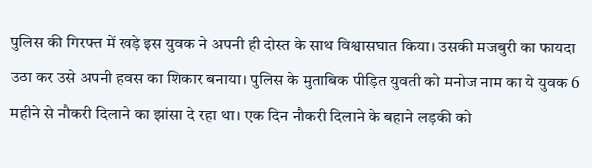पुलिस की गिरफ्त में खड़े इस युवक ने अपनी ही दोस्त के साथ विश्वासघात किया। उसकी मजबुरी का फायदा उठा कर उसे अपनी हवस का शिकार बनाया। पुलिस के मुताबिक पीड़ित युवती को मनोज नाम का ये युवक 6 महीने से नौकरी दिलाने का झांसा दे रहा था। एक दिन नौकरी दिलाने के बहाने लड़की को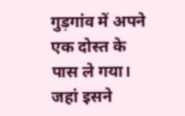गुड़गांव में अपने एक दोस्त के पास ले गया। जहां इसने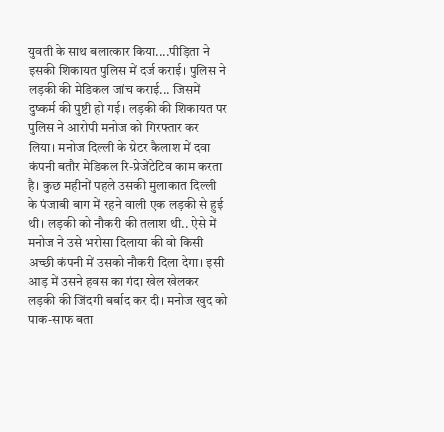युवती के साथ बलात्कार किया....पीड़िता ने इसकी शिकायत पुलिस में दर्ज कराई। पुलिस ने लड़की की मेडिकल जांच कराई... जिसमें दुष्कर्म की पुष्टी हो गई। लड़की की शिकायत पर पुलिस ने आरोपी मनोज को गिरफ्तार कर लिया। मनोज दिल्ली के ग्रेटर कैलाश में दवा कंपनी बतौर मेडिकल रि-प्रेजेंटेटिव काम करता है। कुछ महीनों पहले उसकी मुलाकात दिल्ली के पंजाबी बाग में रहने वाली एक लड़की से हुई थी। लड़की को नौकरी की तलाश थी.. ऐसे में मनोज ने उसे भरोसा दिलाया की वो किसी अच्छी कंपनी में उसको नौकरी दिला देगा। इसी आड़ में उसने हवस का गंदा खेल खेलकर लड़की की जिंदगी बर्बाद कर दी। मनोज खुद को पाक-साफ बता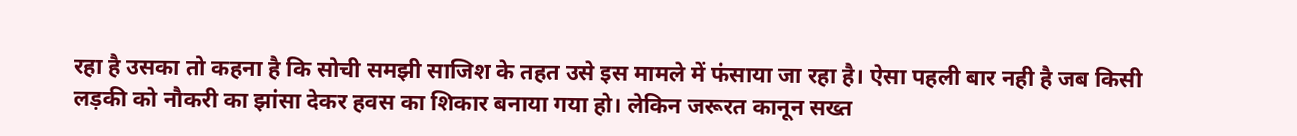रहा है उसका तो कहना है कि सोची समझी साजिश के तहत उसे इस मामले में फंसाया जा रहा है। ऐसा पहली बार नही है जब किसी लड़की को नौकरी का झांसा देकर हवस का शिकार बनाया गया हो। लेकिन जरूरत कानून सख्त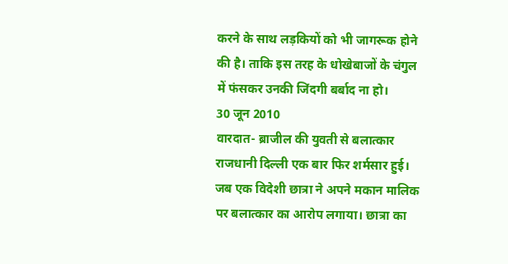करने के साथ लड़कियों को भी जागरूक होने की है। ताकि इस तरह के धोखेबाजों के चंगुल में फंसकर उनकी जिंदगी बर्बाद ना हो।
30 जून 2010
वारदात- ब्राजील की युवती से बलात्कार
राजधानी दिल्ली एक बार फिर शर्मसार हुई। जब एक विदेशी छात्रा ने अपने मकान मालिक पर बलात्कार का आरोप लगाया। छात्रा का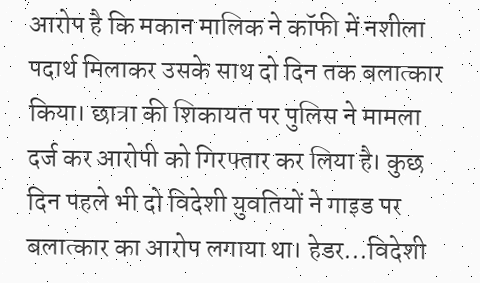आरोप है कि मकान मालिक ने कॉफी में नशीला पदार्थ मिलाकर उसके साथ दो दिन तक बलात्कार किया। छात्रा की शिकायत पर पुलिस ने मामला दर्ज कर आरोपी को गिरफ्तार कर लिया है। कुछ दिन पहले भी दो विदेशी युवतियों ने गाइड पर बलात्कार का आरोप लगाया था। हेडर...विदेशी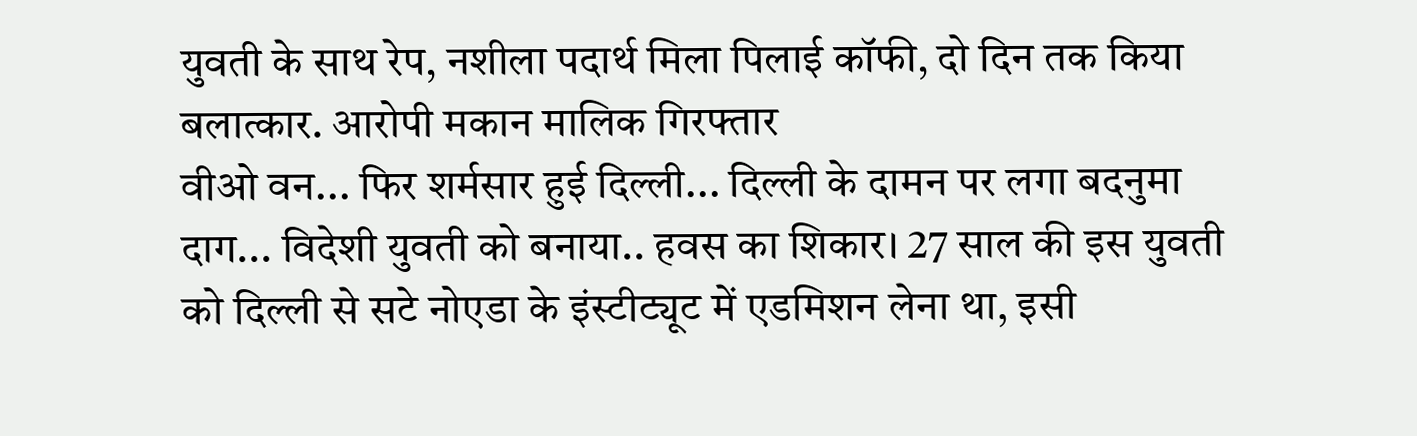युवती के साथ रेप, नशीला पदार्थ मिला पिलाई कॉफी, दो दिन तक किया बलात्कार. आरोपी मकान मालिक गिरफ्तार
वीओ वन... फिर शर्मसार हुई दिल्ली... दिल्ली के दामन पर लगा बदनुमा दाग... विदेशी युवती को बनाया.. हवस का शिकार। 27 साल की इस युवती को दिल्ली से सटे नोएडा के इंस्टीट्यूट में एडमिशन लेना था, इसी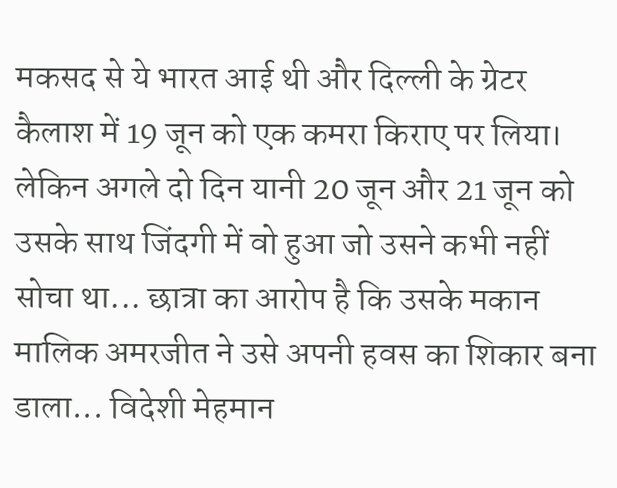मकसद से ये भारत आई थी और दिल्ली के ग्रेटर कैलाश में 19 जून को एक कमरा किराए पर लिया। लेकिन अगले दो दिन यानी 20 जून और 21 जून को उसके साथ जिंदगी में वो हुआ जो उसने कभी नहीं सोचा था... छात्रा का आरोप है कि उसके मकान मालिक अमरजीत ने उसे अपनी हवस का शिकार बना डाला... विदेशी मेहमान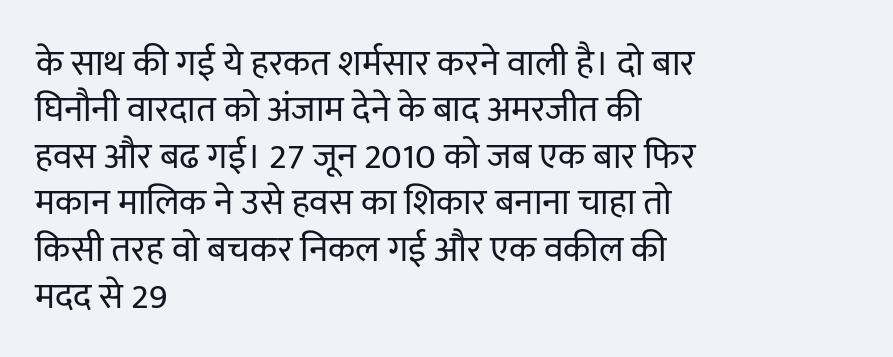के साथ की गई ये हरकत शर्मसार करने वाली है। दो बार घिनौनी वारदात को अंजाम देने के बाद अमरजीत की हवस और बढ गई। 27 जून 2010 को जब एक बार फिर मकान मालिक ने उसे हवस का शिकार बनाना चाहा तो किसी तरह वो बचकर निकल गई और एक वकील की मदद से 29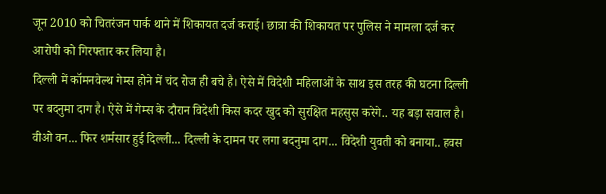जून 2010 को चितरंजन पार्क थाने में शिकायत दर्ज कराई। छात्रा की शिकायत पर पुलिस ने मामला दर्ज कर आरोपी को गिरफ्तार कर लिया है।
दिल्ली में कॉमनवेल्थ गेम्स होने में चंद रोज ही बचे है। ऐसे में विदेशी महिलाओं के साथ इस तरह की घटना दिल्ली पर बदनुमा दाग है। ऐसे में गेम्स के दौरान विदेशी किस कदर खुद को सुरक्षित महसुस करेगे.. यह बड़ा सवाल है।
वीओ वन... फिर शर्मसार हुई दिल्ली... दिल्ली के दामन पर लगा बदनुमा दाग... विदेशी युवती को बनाया.. हवस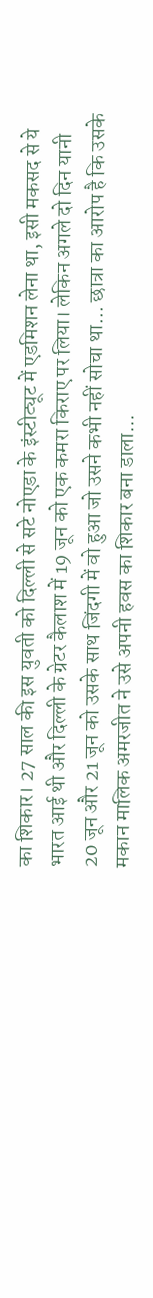का शिकार। 27 साल की इस युवती को दिल्ली से सटे नोएडा के इंस्टीट्यूट में एडमिशन लेना था, इसी मकसद से ये भारत आई थी और दिल्ली के ग्रेटर कैलाश में 19 जून को एक कमरा किराए पर लिया। लेकिन अगले दो दिन यानी 20 जून और 21 जून को उसके साथ जिंदगी में वो हुआ जो उसने कभी नहीं सोचा था... छात्रा का आरोप है कि उसके मकान मालिक अमरजीत ने उसे अपनी हवस का शिकार बना डाला...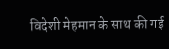विदेशी मेहमान के साथ की गई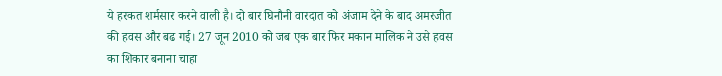ये हरकत शर्मसार करने वाली है। दो बार घिनौनी वारदात को अंजाम देने के बाद अमरजीत की हवस और बढ गई। 27 जून 2010 को जब एक बार फिर मकान मालिक ने उसे हवस का शिकार बनाना चाहा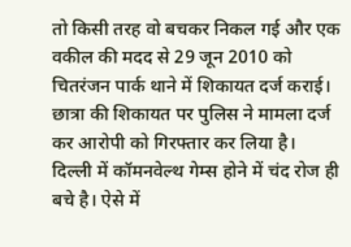तो किसी तरह वो बचकर निकल गई और एक वकील की मदद से 29 जून 2010 को चितरंजन पार्क थाने में शिकायत दर्ज कराई। छात्रा की शिकायत पर पुलिस ने मामला दर्ज कर आरोपी को गिरफ्तार कर लिया है।
दिल्ली में कॉमनवेल्थ गेम्स होने में चंद रोज ही बचे है। ऐसे में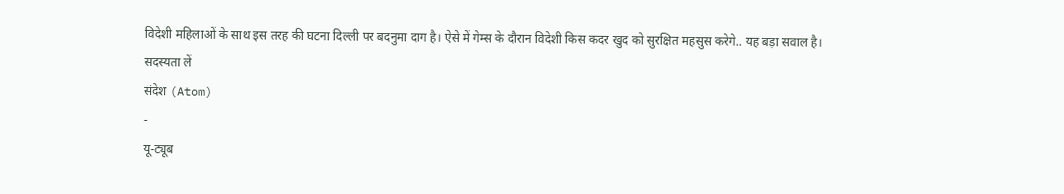विदेशी महिलाओं के साथ इस तरह की घटना दिल्ली पर बदनुमा दाग है। ऐसे में गेम्स के दौरान विदेशी किस कदर खुद को सुरक्षित महसुस करेगे.. यह बड़ा सवाल है।
सदस्यता लें
संदेश (Atom)
-
यू-ट्यूब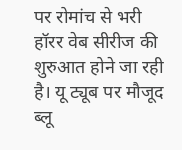पर रोमांच से भरी हॉरर वेब सीरीज की शुरुआत होने जा रही है। यू ट्यूब पर मौजूद ब्लू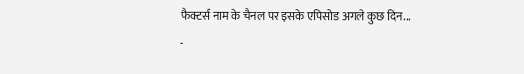फैक्टर्स नाम के चैनल पर इसके एपिसोड अगले कुछ दिन...
-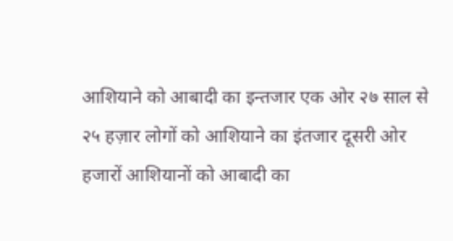आशियाने को आबादी का इन्तजार एक ओर २७ साल से २५ हज़ार लोगों को आशियाने का इंतजार दूसरी ओर हजारों आशियानों को आबादी का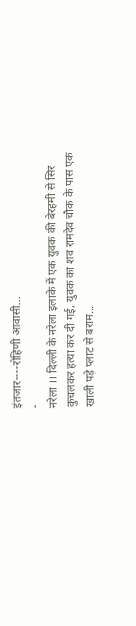इंतजार----रोहिणी आवासी...
-
नरेला ।। दिल्ली के नरेला इलाके में एक युवक की बेरहमी से सिर कुचलकर हत्या कर दी गई, युवक का शव रामदेव चौक के पास एक खाली पड़े प्लाट से बराम...